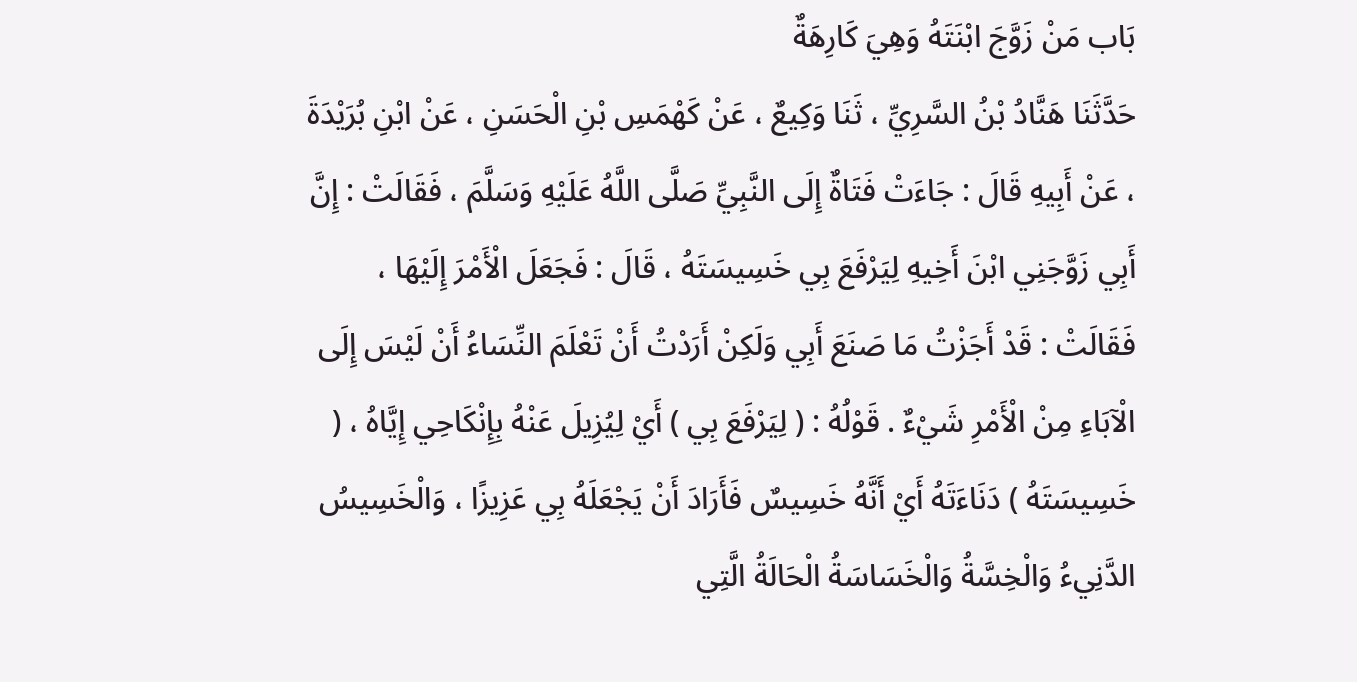بَاب مَنْ زَوَّجَ ابْنَتَهُ وَهِيَ كَارِهَةٌ
حَدَّثَنَا هَنَّادُ بْنُ السَّرِيِّ ، ثَنَا وَكِيعٌ ، عَنْ كَهْمَسِ بْنِ الْحَسَنِ ، عَنْ ابْنِ بُرَيْدَةَ ، عَنْ أَبِيهِ قَالَ : جَاءَتْ فَتَاةٌ إِلَى النَّبِيِّ صَلَّى اللَّهُ عَلَيْهِ وَسَلَّمَ ، فَقَالَتْ : إِنَّ أَبِي زَوَّجَنِي ابْنَ أَخِيهِ لِيَرْفَعَ بِي خَسِيسَتَهُ ، قَالَ : فَجَعَلَ الْأَمْرَ إِلَيْهَا ، فَقَالَتْ : قَدْ أَجَزْتُ مَا صَنَعَ أَبِي وَلَكِنْ أَرَدْتُ أَنْ تَعْلَمَ النِّسَاءُ أَنْ لَيْسَ إِلَى الْآبَاءِ مِنْ الْأَمْرِ شَيْءٌ . قَوْلُهُ : ( لِيَرْفَعَ بِي ) أَيْ لِيُزِيلَ عَنْهُ بِإِنْكَاحِي إِيَّاهُ ، ( خَسِيسَتَهُ ) دَنَاءَتَهُ أَيْ أَنَّهُ خَسِيسٌ فَأَرَادَ أَنْ يَجْعَلَهُ بِي عَزِيزًا ، وَالْخَسِيسُ الدَّنِيءُ وَالْخِسَّةُ وَالْخَسَاسَةُ الْحَالَةُ الَّتِي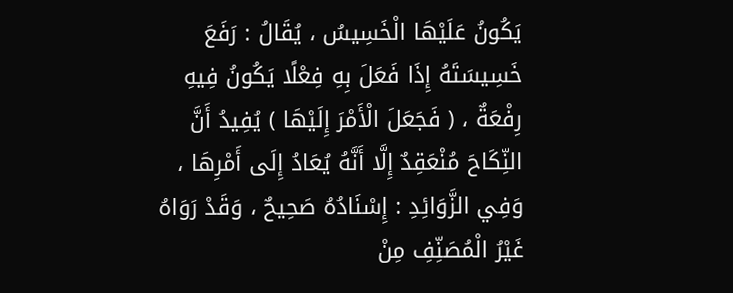يَكُونُ عَلَيْهَا الْخَسِيسُ ، يُقَالُ : رَفَعَ خَسِيسَتَهُ إِذَا فَعَلَ بِهِ فِعْلًا يَكُونُ فِيهِ رِفْعَةٌ ، ( فَجَعَلَ الْأَمْرَ إِلَيْهَا ) يُفِيدُ أَنَّ النِّكَاحَ مُنْعَقِدٌ إِلَّا أَنَّهُ يُعَادُ إِلَى أَمْرِهَا ، وَفِي الزَّوَائِدِ : إِسْنَادُهُ صَحِيحٌ ، وَقَدْ رَوَاهُ غَيْرُ الْمُصَنِّفِ مِنْ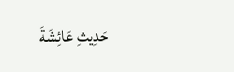حَدِيثِ عَائِشَةَ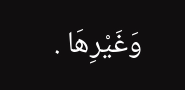وَغَيْرِهَا .